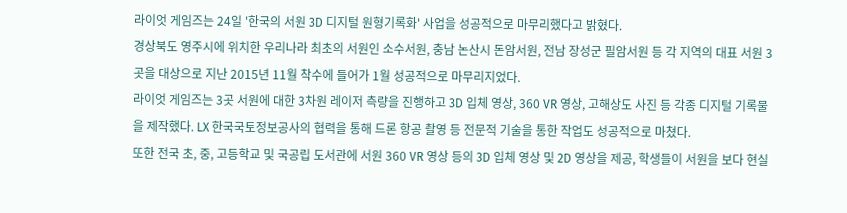라이엇 게임즈는 24일 '한국의 서원 3D 디지털 원형기록화' 사업을 성공적으로 마무리했다고 밝혔다.
경상북도 영주시에 위치한 우리나라 최초의 서원인 소수서원, 충남 논산시 돈암서원, 전남 장성군 필암서원 등 각 지역의 대표 서원 3곳을 대상으로 지난 2015년 11월 착수에 들어가 1월 성공적으로 마무리지었다.
라이엇 게임즈는 3곳 서원에 대한 3차원 레이저 측량을 진행하고 3D 입체 영상, 360 VR 영상, 고해상도 사진 등 각종 디지털 기록물을 제작했다. LX 한국국토정보공사의 협력을 통해 드론 항공 촬영 등 전문적 기술을 통한 작업도 성공적으로 마쳤다.
또한 전국 초, 중, 고등학교 및 국공립 도서관에 서원 360 VR 영상 등의 3D 입체 영상 및 2D 영상을 제공, 학생들이 서원을 보다 현실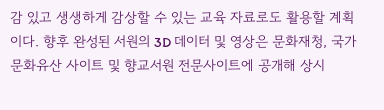감 있고 생생하게 감상할 수 있는 교육 자료로도 활용할 계획이다. 향후 완성된 서원의 3D 데이터 및 영상은 문화재청, 국가문화유산 사이트 및 향교서원 전문사이트에 공개해 상시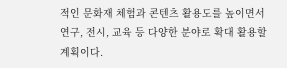적인 문화재 체험과 콘텐츠 활용도를 높이면서 연구, 전시, 교육 등 다양한 분야로 확대 활용할 계획이다.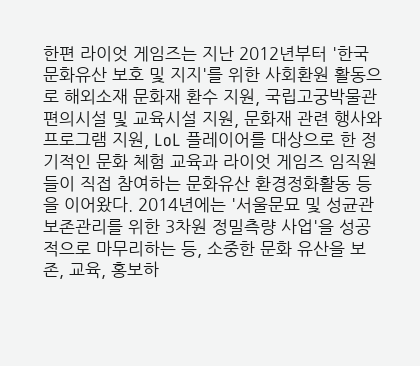한편 라이엇 게임즈는 지난 2012년부터 '한국 문화유산 보호 및 지지'를 위한 사회환원 활동으로 해외소재 문화재 환수 지원, 국립고궁박물관 편의시설 및 교육시설 지원, 문화재 관련 행사와 프로그램 지원, LoL 플레이어를 대상으로 한 정기적인 문화 체험 교육과 라이엇 게임즈 임직원들이 직접 참여하는 문화유산 환경정화활동 등을 이어왔다. 2014년에는 '서울문묘 및 성균관 보존관리를 위한 3차원 정밀측량 사업'을 성공적으로 마무리하는 등, 소중한 문화 유산을 보존, 교육, 홍보하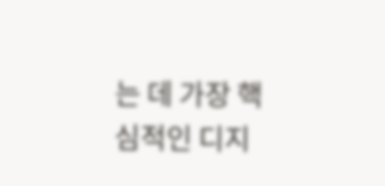는 데 가장 핵심적인 디지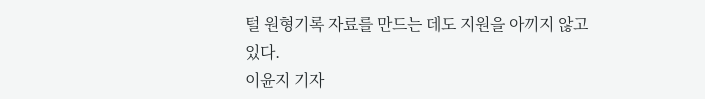털 원형기록 자료를 만드는 데도 지원을 아끼지 않고 있다.
이윤지 기자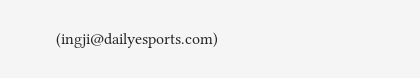(ingji@dailyesports.com)